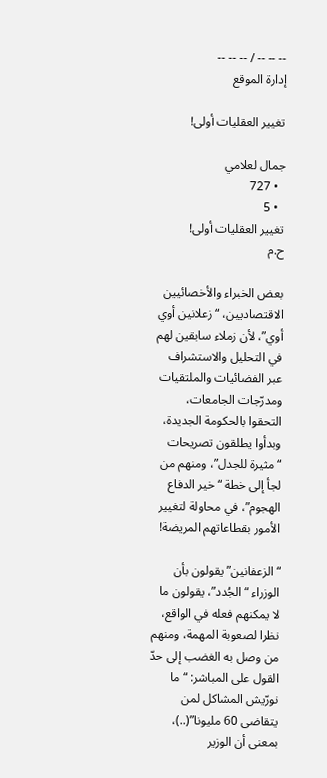-- -- -- / -- -- --
إدارة الموقع

تغيير العقليات أولى!

جمال لعلامي
  • 727
  • 5
تغيير العقليات أولى!
ح.م

بعض الخبراء والأخصائيين الاقتصاديين، “زعلانين أوي أوي”، لأن زملاء سابقين لهم في التحليل والاستشراف عبر الفضائيات والملتقيات ومدرّجات الجامعات، التحقوا بالحكومة الجديدة، وبدأوا يطلقون تصريحات “مثيرة للجدل”، ومنهم من لجأ إلى خطة “خير الدفاع الهجوم”، في محاولة لتغيير الأمور بقطاعاتهم المريضة!

“الزعفانين” يقولون بأن الوزراء “الجُدد”، يقولون ما لا يمكنهم فعله في الواقع، نظرا لصعوبة المهمة، ومنهم من وصل به الغضب إلى حدّ القول على المباشر: “ما نورّيش المشاكل لمن يتقاضى 60 مليونا”(..)، بمعنى أن الوزير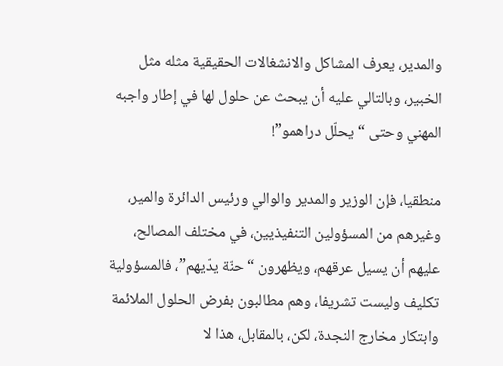والمدير، يعرف المشاكل والانشغالات الحقيقية مثله مثل الخبير، وبالتالي عليه أن يبحث عن حلول لها في إطار واجبه المهني وحتى “يحلّل دراهمو”!

منطقيا، فإن الوزير والمدير والوالي ورئيس الدائرة والمير، وغيرهم من المسؤولين التنفيذيين، في مختلف المصالح، عليهم أن يسيل عرقهم، ويظهرون “حنّة يدّيهم”، فالمسؤولية تكليف وليست تشريفا، وهم مطالبون بفرض الحلول الملائمة وابتكار مخارج النجدة، لكن، بالمقابل، هذا لا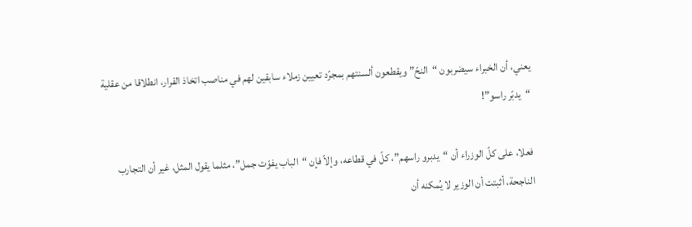يعني، أن الخبراء سيضربون “النحّ” ويقطعون ألسنتهم بمجرّد تعيين زملاء سابقين لهم في مناصب اتخاذ القرار، انطلاقا من عقلية “يدبّر راسو”!

فعلا، على كلّ الوزراء أن “يدبرو راسهم”، كلّ في قطاعه، وإلاّ فإن “الباب يفوّت جمل”، مثلما يقول المثل، غير أن التجارب الناجحة، أثبتت أن الوزير لا يُمكنه أن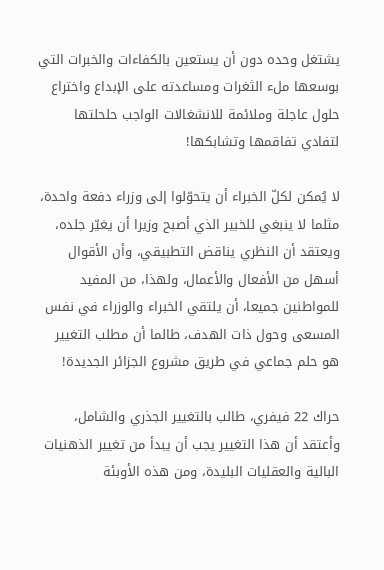يشتغل وحده دون أن يستعين بالكفاءات والخبرات التي بوسعها ملء الثغرات ومساعدته على الإبداع واختراع حلول عاجلة وملائمة للانشغالات الواجب حلحلتها لتفادي تفاقمها وتشابكها!

لا يُمكن لكلّ الخبراء أن يتحوّلوا إلى وزراء دفعة واحدة، مثلما لا ينبغي للخبير الذي أصبح وزيرا أن يغيّر جلده، ويعتقد أن النظري يناقض التطبيقي، وأن الأقوال أسهل من الأفعال والأعمال، ولهذا، من المفيد للمواطنين جميعا، أن يلتقي الخبراء والوزراء في نفس المسعى وحول ذات الهدف، طالما أن مطلب التغيير هو حلم جماعي في طريق مشروع الجزائر الجديدة!

حراك 22 فيفري، طالب بالتغيير الجذري والشامل، وأعتقد أن هذا التغيير يجب أن يبدأ من تغيير الذهنيات البالية والعقليات البليدة، ومن هذه الأوبئة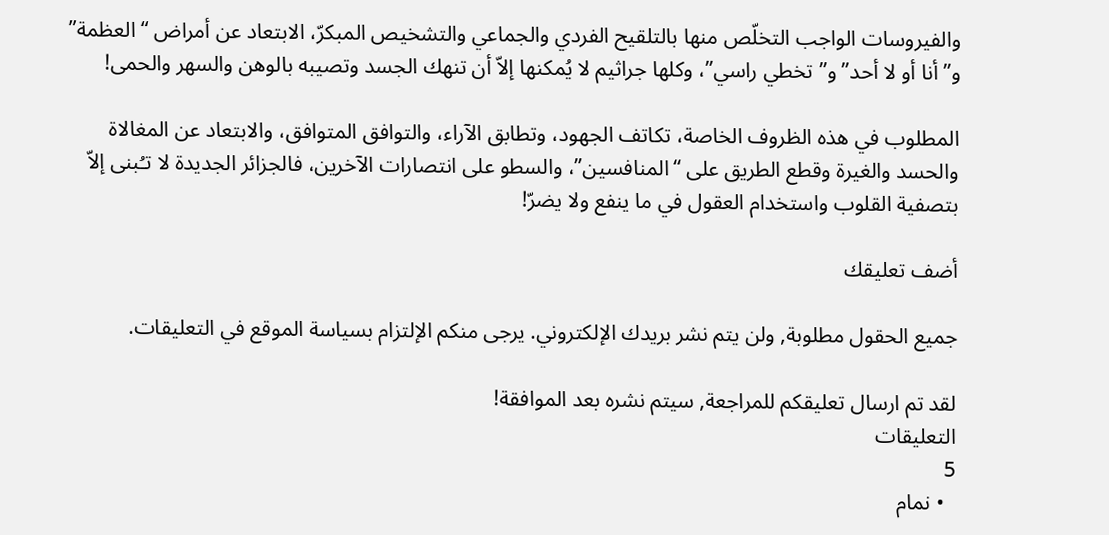والفيروسات الواجب التخلّص منها بالتلقيح الفردي والجماعي والتشخيص المبكرّ، الابتعاد عن أمراض “العظمة” و”أنا أو لا أحد” و”تخطي راسي”، وكلها جراثيم لا يُمكنها إلاّ أن تنهك الجسد وتصيبه بالوهن والسهر والحمى!

المطلوب في هذه الظروف الخاصة، تكاتف الجهود، وتطابق الآراء، والتوافق المتوافق، والابتعاد عن المغالاة والحسد والغيرة وقطع الطريق على “المنافسين”، والسطو على انتصارات الآخرين، فالجزائر الجديدة لا تـُبنى إلاّ بتصفية القلوب واستخدام العقول في ما ينفع ولا يضرّ!

أضف تعليقك

جميع الحقول مطلوبة, ولن يتم نشر بريدك الإلكتروني. يرجى منكم الإلتزام بسياسة الموقع في التعليقات.

لقد تم ارسال تعليقكم للمراجعة, سيتم نشره بعد الموافقة!
التعليقات
5
  • نمام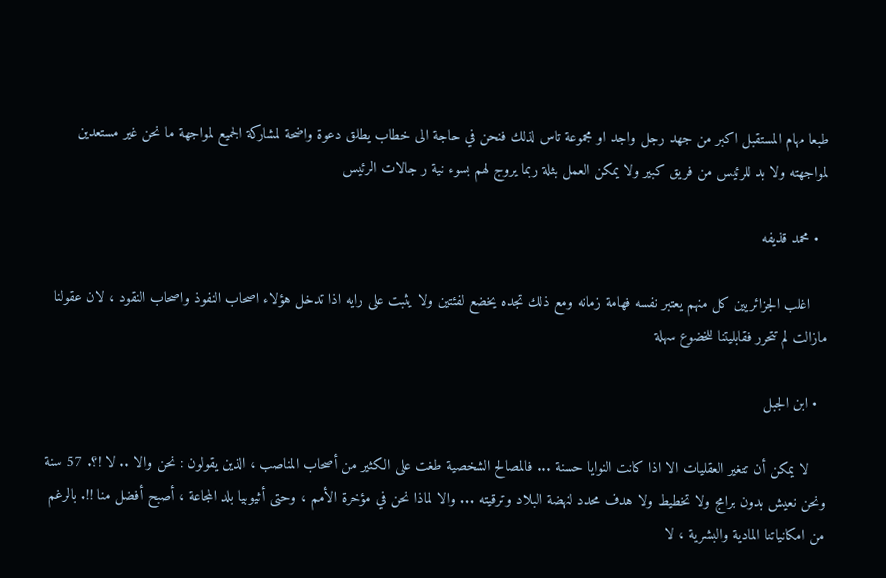طبعا مهام المستقبل اكبر من جهد رجل واجد او مجموعة تاس لذلك فنحن في حاجة الى خطاب يطلق دعوة واضحة لمشاركة الجميع لمواجهة ما نحن غير مستعدين لمواجهته ولا بد للرئيس من فريق كبير ولا يمكن العمل بثلة ربما يروج لهم بسوء نية ر جالات الرئيس

  • محمد قذيفه

    اغلب الجزائريين كل منهم يعتبر نفسه فهامة زمانه ومع ذلك تجده يخضع لفئتين ولا يثبت على رايه اذا تدخل هؤلاء اصحاب النفوذ واصحاب النقود ، لان عقولنا مازالت لم تتحرر فقابليتنا للخضوع سهلة

  • ابن الجبل

    لا يمكن أن تتغير العقليات الا اذا كانت النوايا حسنة ... فالمصالح الشخصية طغت على الكثير من أصحاب المناصب ، الذين يقولون : نحن والا .. لا !؟. 57 سنة ونحن نعيش بدون برامج ولا تخطيط ولا هدف محدد لنهضة البلاد وترقيته ... والا لماذا نحن في مؤخرة الأمم ، وحتى أثيوبيا بلد المجاعة ، أصبح أفضل منا !!. بالرغم من امكانياتنا المادية والبشرية ، لا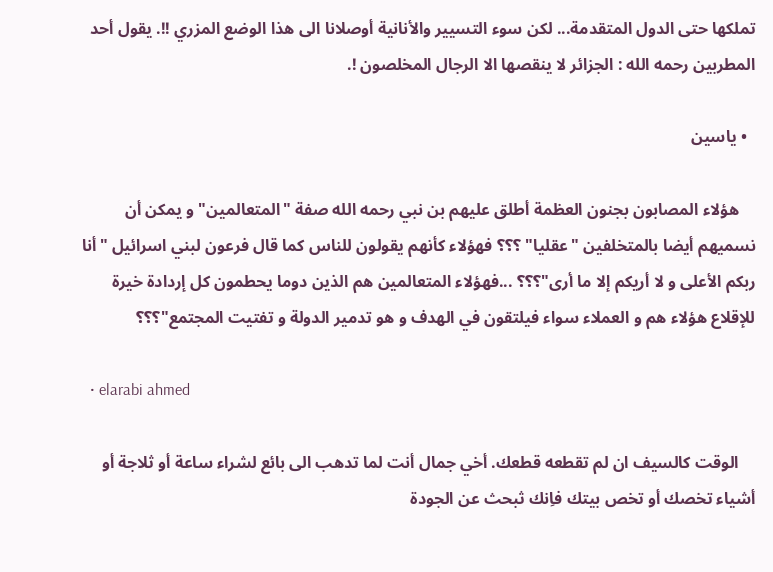تملكها حتى الدول المتقدمة... لكن سوء التسيير والأنانية أوصلانا الى هذا الوضع المزري !!. يقول أحد المطربين رحمه الله : الجزائر لا ينقصها الا الرجال المخلصون !.

  • ياسين

    هؤلاء المصابون بجنون العظمة أطلق عليهم بن نبي رحمه الله صفة "المتعالمين" و يمكن أن نسميهم أيضا بالمتخلفين "عقليا" ؟؟؟ فهؤلاء كأنهم يقولون للناس كما قال فرعون لبني اسرائيل "أنا ربكم الأعلى و لا أريكم إلا ما أرى"؟؟؟ ...فهؤلاء المتعالمين هم الذين دوما يحطمون كل إردادة خيرة للإقلاع هؤلاء هم و العملاء سواء فيلتقون في الهدف و هو تدمير الدولة و تفتيت المجتمع"؟؟؟

  • elarabi ahmed

    الوقت كالسيف ان لم تقطعه قطعك. أخي جمال أنت لما تدهب الى بائع لشراء ساعة أو ثلاجة أو أشياء تخصك أو تخص بيتك فاِنك ثبحث عن الجودة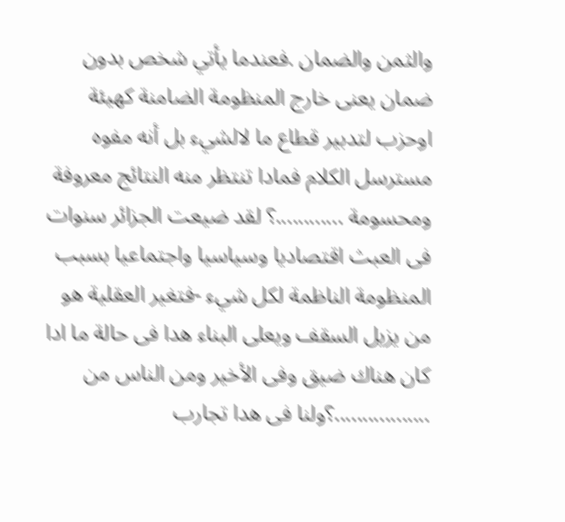والثمن والضمان .فعندما يأتي شخص بدون ضمان يعنى خارج المنظومة الضامنة كهيئة اوحزب لتدبير قطاع ما لالشيء بل أنه مفوه مسترسل الكلام فمادا تنتظر منه النتائج معروفة ومحسومة ............؟ لقد ضيعت الجزائر سنوات فى العبث اقتصاديا وسياسيا واجتماعيا بسبب المنظومة الناظمة لكل شيء -فتغير العقلية هو من يزيل السقف ويعلى البناء هدا فى حالة ما ادا كان هناك ضيق وفى الأخير ومن الناس من .................؟ولنا فى هدا تجارب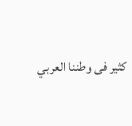كثير فى وطننا العربي